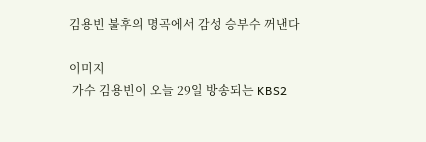김용빈 불후의 명곡에서 감성 승부수 꺼낸다

이미지
 가수 김용빈이 오늘 29일 방송되는 KBS2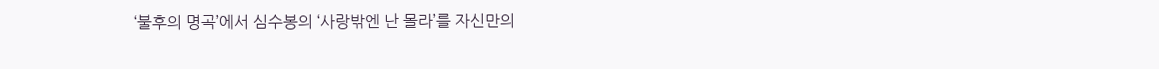‘불후의 명곡’에서 심수봉의 ‘사랑밖엔 난 몰라’를 자신만의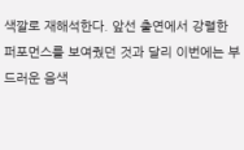색깔로 재해석한다. 앞선 출연에서 강렬한 퍼포먼스를 보여줬던 것과 달리 이번에는 부드러운 음색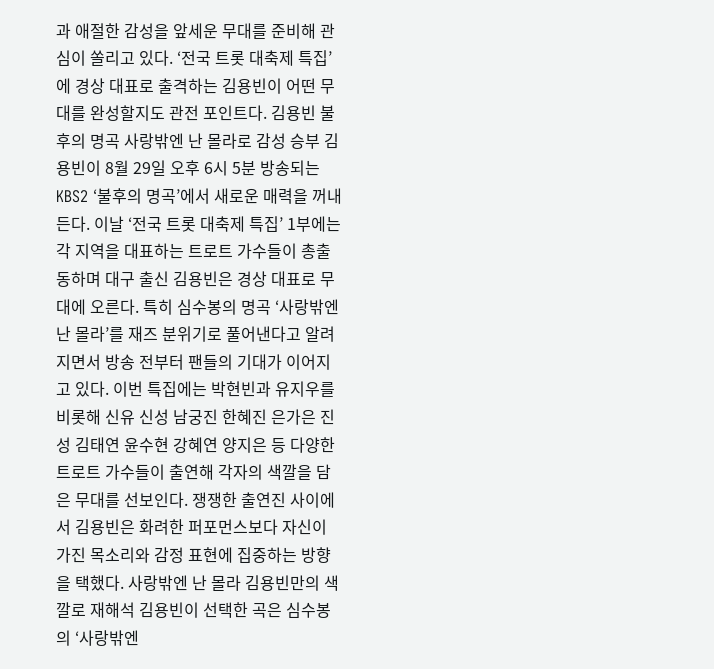과 애절한 감성을 앞세운 무대를 준비해 관심이 쏠리고 있다. ‘전국 트롯 대축제 특집’에 경상 대표로 출격하는 김용빈이 어떤 무대를 완성할지도 관전 포인트다. 김용빈 불후의 명곡 사랑밖엔 난 몰라로 감성 승부 김용빈이 8월 29일 오후 6시 5분 방송되는 KBS2 ‘불후의 명곡’에서 새로운 매력을 꺼내 든다. 이날 ‘전국 트롯 대축제 특집’ 1부에는 각 지역을 대표하는 트로트 가수들이 총출동하며 대구 출신 김용빈은 경상 대표로 무대에 오른다. 특히 심수봉의 명곡 ‘사랑밖엔 난 몰라’를 재즈 분위기로 풀어낸다고 알려지면서 방송 전부터 팬들의 기대가 이어지고 있다. 이번 특집에는 박현빈과 유지우를 비롯해 신유 신성 남궁진 한혜진 은가은 진성 김태연 윤수현 강혜연 양지은 등 다양한 트로트 가수들이 출연해 각자의 색깔을 담은 무대를 선보인다. 쟁쟁한 출연진 사이에서 김용빈은 화려한 퍼포먼스보다 자신이 가진 목소리와 감정 표현에 집중하는 방향을 택했다. 사랑밖엔 난 몰라 김용빈만의 색깔로 재해석 김용빈이 선택한 곡은 심수봉의 ‘사랑밖엔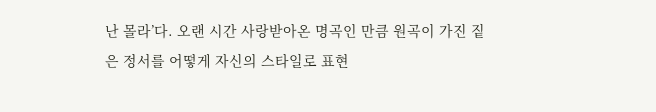난 몰라’다. 오랜 시간 사랑받아온 명곡인 만큼 원곡이 가진 짙은 정서를 어떻게 자신의 스타일로 표현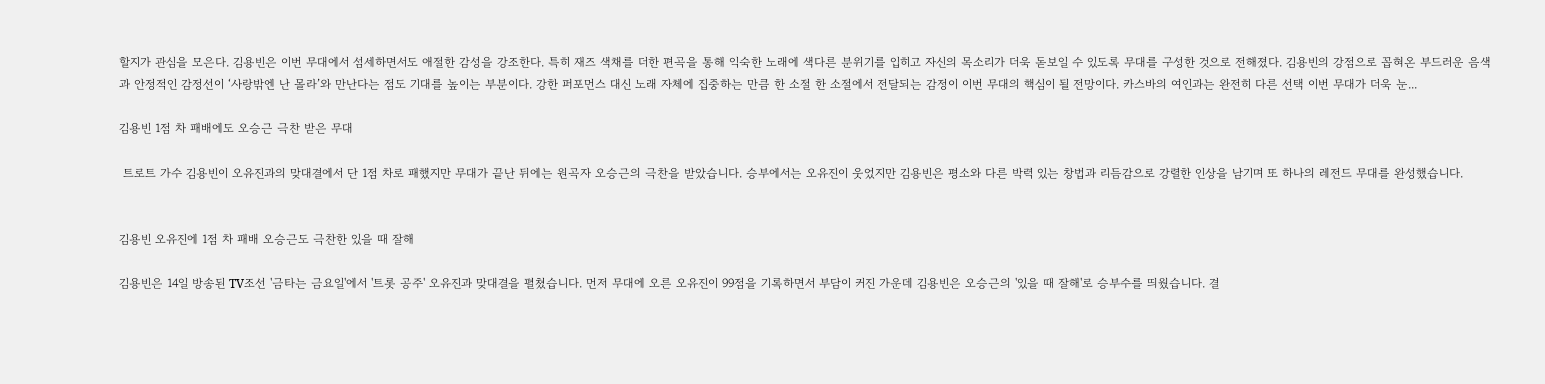할지가 관심을 모은다. 김용빈은 이번 무대에서 섬세하면서도 애절한 감성을 강조한다. 특히 재즈 색채를 더한 편곡을 통해 익숙한 노래에 색다른 분위기를 입히고 자신의 목소리가 더욱 돋보일 수 있도록 무대를 구성한 것으로 전해졌다. 김용빈의 강점으로 꼽혀온 부드러운 음색과 안정적인 감정선이 ‘사랑밖엔 난 몰라’와 만난다는 점도 기대를 높이는 부분이다. 강한 퍼포먼스 대신 노래 자체에 집중하는 만큼 한 소절 한 소절에서 전달되는 감정이 이번 무대의 핵심이 될 전망이다. 카스바의 여인과는 완전히 다른 선택 이번 무대가 더욱 눈...

김용빈 1점 차 패배에도 오승근 극찬 받은 무대

 트로트 가수 김용빈이 오유진과의 맞대결에서 단 1점 차로 패했지만 무대가 끝난 뒤에는 원곡자 오승근의 극찬을 받았습니다. 승부에서는 오유진이 웃었지만 김용빈은 평소와 다른 박력 있는 창법과 리듬감으로 강렬한 인상을 남기며 또 하나의 레전드 무대를 완성했습니다.


김용빈 오유진에 1점 차 패배 오승근도 극찬한 있을 때 잘해

김용빈은 14일 방송된 TV조선 '금타는 금요일'에서 '트롯 공주' 오유진과 맞대결을 펼쳤습니다. 먼저 무대에 오른 오유진이 99점을 기록하면서 부담이 커진 가운데 김용빈은 오승근의 '있을 때 잘해'로 승부수를 띄웠습니다. 결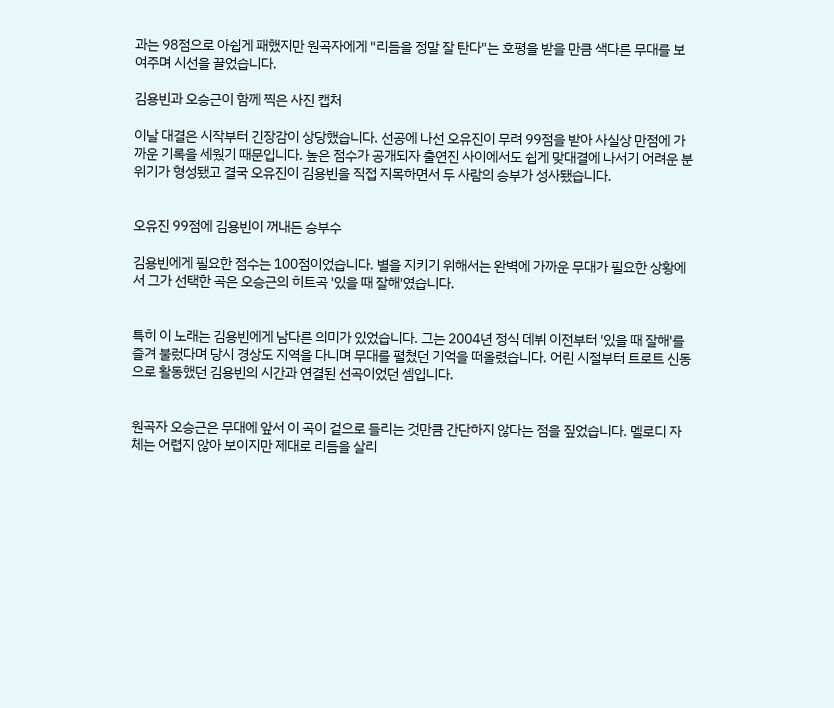과는 98점으로 아쉽게 패했지만 원곡자에게 "리듬을 정말 잘 탄다"는 호평을 받을 만큼 색다른 무대를 보여주며 시선을 끌었습니다.

김용빈과 오승근이 함께 찍은 사진 캡처

이날 대결은 시작부터 긴장감이 상당했습니다. 선공에 나선 오유진이 무려 99점을 받아 사실상 만점에 가까운 기록을 세웠기 때문입니다. 높은 점수가 공개되자 출연진 사이에서도 쉽게 맞대결에 나서기 어려운 분위기가 형성됐고 결국 오유진이 김용빈을 직접 지목하면서 두 사람의 승부가 성사됐습니다.


오유진 99점에 김용빈이 꺼내든 승부수

김용빈에게 필요한 점수는 100점이었습니다. 별을 지키기 위해서는 완벽에 가까운 무대가 필요한 상황에서 그가 선택한 곡은 오승근의 히트곡 '있을 때 잘해'였습니다.


특히 이 노래는 김용빈에게 남다른 의미가 있었습니다. 그는 2004년 정식 데뷔 이전부터 '있을 때 잘해'를 즐겨 불렀다며 당시 경상도 지역을 다니며 무대를 펼쳤던 기억을 떠올렸습니다. 어린 시절부터 트로트 신동으로 활동했던 김용빈의 시간과 연결된 선곡이었던 셈입니다.


원곡자 오승근은 무대에 앞서 이 곡이 겉으로 들리는 것만큼 간단하지 않다는 점을 짚었습니다. 멜로디 자체는 어렵지 않아 보이지만 제대로 리듬을 살리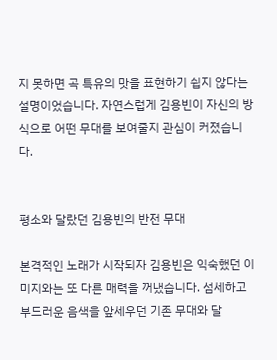지 못하면 곡 특유의 맛을 표현하기 쉽지 않다는 설명이었습니다. 자연스럽게 김용빈이 자신의 방식으로 어떤 무대를 보여줄지 관심이 커졌습니다.


평소와 달랐던 김용빈의 반전 무대

본격적인 노래가 시작되자 김용빈은 익숙했던 이미지와는 또 다른 매력을 꺼냈습니다. 섬세하고 부드러운 음색을 앞세우던 기존 무대와 달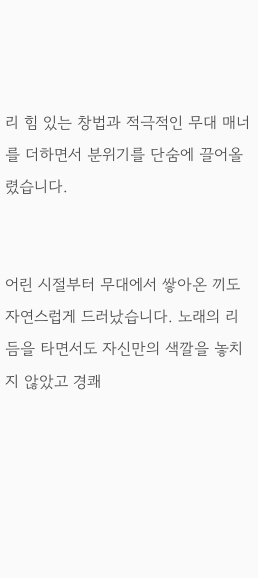리 힘 있는 창법과 적극적인 무대 매너를 더하면서 분위기를 단숨에 끌어올렸습니다.


어린 시절부터 무대에서 쌓아온 끼도 자연스럽게 드러났습니다. 노래의 리듬을 타면서도 자신만의 색깔을 놓치지 않았고 경쾌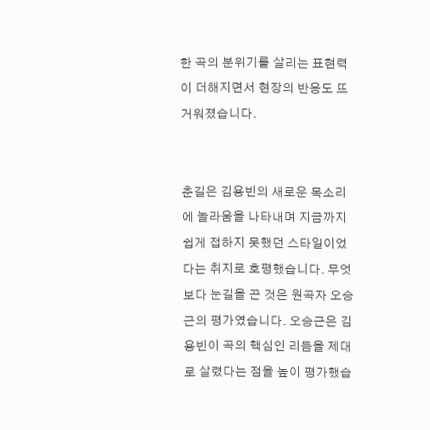한 곡의 분위기를 살리는 표현력이 더해지면서 현장의 반응도 뜨거워졌습니다.


춘길은 김용빈의 새로운 목소리에 놀라움을 나타내며 지금까지 쉽게 접하지 못했던 스타일이었다는 취지로 호평했습니다. 무엇보다 눈길을 끈 것은 원곡자 오승근의 평가였습니다. 오승근은 김용빈이 곡의 핵심인 리듬을 제대로 살렸다는 점을 높이 평가했습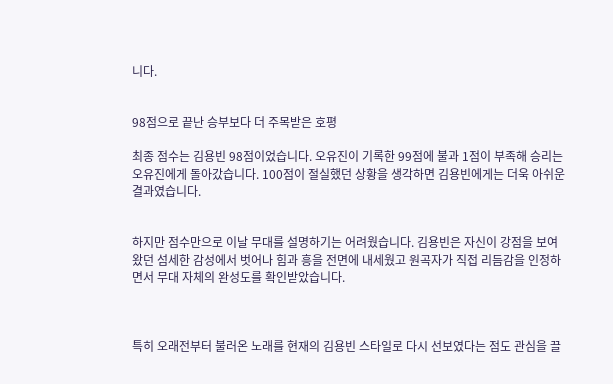니다.


98점으로 끝난 승부보다 더 주목받은 호평

최종 점수는 김용빈 98점이었습니다. 오유진이 기록한 99점에 불과 1점이 부족해 승리는 오유진에게 돌아갔습니다. 100점이 절실했던 상황을 생각하면 김용빈에게는 더욱 아쉬운 결과였습니다.


하지만 점수만으로 이날 무대를 설명하기는 어려웠습니다. 김용빈은 자신이 강점을 보여왔던 섬세한 감성에서 벗어나 힘과 흥을 전면에 내세웠고 원곡자가 직접 리듬감을 인정하면서 무대 자체의 완성도를 확인받았습니다.



특히 오래전부터 불러온 노래를 현재의 김용빈 스타일로 다시 선보였다는 점도 관심을 끌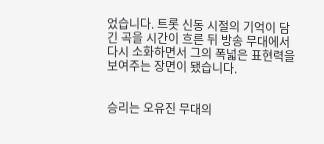었습니다. 트롯 신동 시절의 기억이 담긴 곡을 시간이 흐른 뒤 방송 무대에서 다시 소화하면서 그의 폭넓은 표현력을 보여주는 장면이 됐습니다.


승리는 오유진 무대의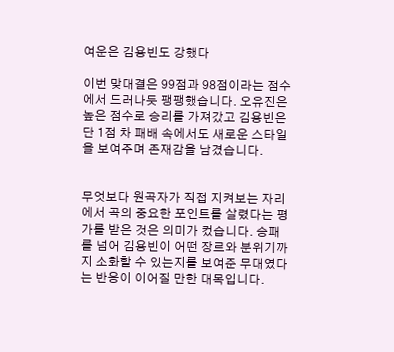여운은 김용빈도 강했다

이번 맞대결은 99점과 98점이라는 점수에서 드러나듯 팽팽했습니다. 오유진은 높은 점수로 승리를 가져갔고 김용빈은 단 1점 차 패배 속에서도 새로운 스타일을 보여주며 존재감을 남겼습니다.


무엇보다 원곡자가 직접 지켜보는 자리에서 곡의 중요한 포인트를 살렸다는 평가를 받은 것은 의미가 컸습니다. 승패를 넘어 김용빈이 어떤 장르와 분위기까지 소화할 수 있는지를 보여준 무대였다는 반응이 이어질 만한 대목입니다.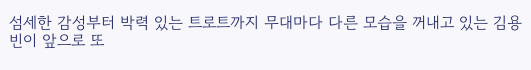섬세한 감성부터 박력 있는 트로트까지 무대마다 다른 모습을 꺼내고 있는 김용빈이 앞으로 또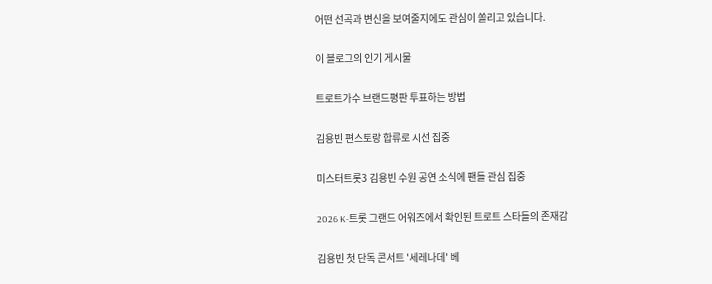어떤 선곡과 변신을 보여줄지에도 관심이 쏠리고 있습니다.

이 블로그의 인기 게시물

트로트가수 브랜드평판 투표하는 방법

김용빈 편스토랑 합류로 시선 집중

미스터트롯3 김용빈 수원 공연 소식에 팬들 관심 집중

2026 K-트롯 그랜드 어워즈에서 확인된 트로트 스타들의 존재감

김용빈 첫 단독 콘서트 '세레나데' 베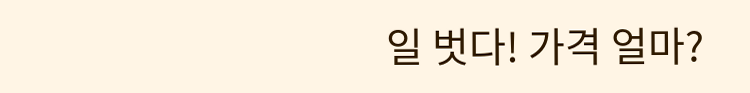일 벗다! 가격 얼마?